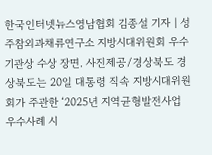한국인터넷뉴스영남협회 김종설 기자 | 성주참외과채류연구소 지방시대위원회 우수 기관상 수상 장면. 사진제공/경상북도 경상북도는 20일 대통령 직속 지방시대위원회가 주관한 ‘2025년 지역균형발전사업 우수사례 시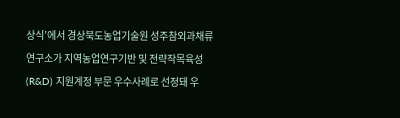상식’에서 경상북도농업기술원 성주참외과채류연구소가 지역농업연구기반 및 전략작목육성(R&D) 지원계정 부문 우수사례로 선정돼 우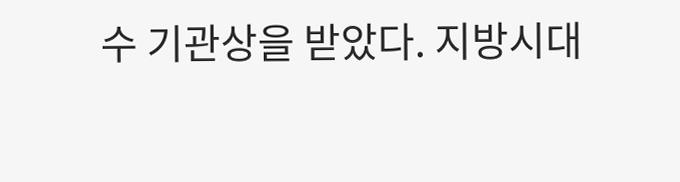수 기관상을 받았다. 지방시대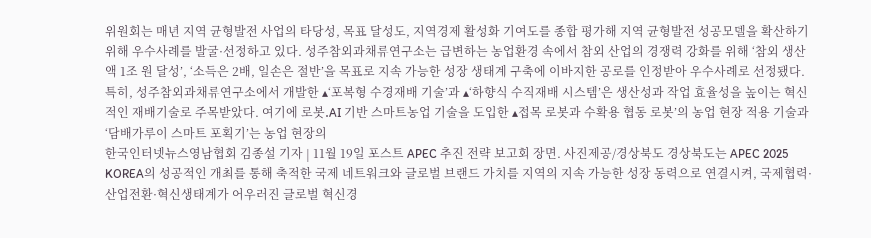위원회는 매년 지역 균형발전 사업의 타당성, 목표 달성도, 지역경제 활성화 기여도를 종합 평가해 지역 균형발전 성공모델을 확산하기 위해 우수사례를 발굴·선정하고 있다. 성주참외과채류연구소는 급변하는 농업환경 속에서 참외 산업의 경쟁력 강화를 위해 ‘참외 생산액 1조 원 달성’, ‘소득은 2배, 일손은 절반’을 목표로 지속 가능한 성장 생태계 구축에 이바지한 공로를 인정받아 우수사례로 선정됐다. 특히, 성주참외과채류연구소에서 개발한 ▴‘포복형 수경재배 기술’과 ▴‘하향식 수직재배 시스템’은 생산성과 작업 효율성을 높이는 혁신적인 재배기술로 주목받았다. 여기에 로봇․AI 기반 스마트농업 기술을 도입한 ▴접목 로봇과 수확용 협동 로봇’의 농업 현장 적용 기술과 ‘담배가루이 스마트 포획기’는 농업 현장의
한국인터넷뉴스영남협회 김종설 기자 | 11월 19일 포스트 APEC 추진 전략 보고회 장면. 사진제공/경상북도 경상북도는 APEC 2025 KOREA의 성공적인 개최를 통해 축적한 국제 네트워크와 글로벌 브랜드 가치를 지역의 지속 가능한 성장 동력으로 연결시켜, 국제협력·산업전환·혁신생태계가 어우러진 글로벌 혁신경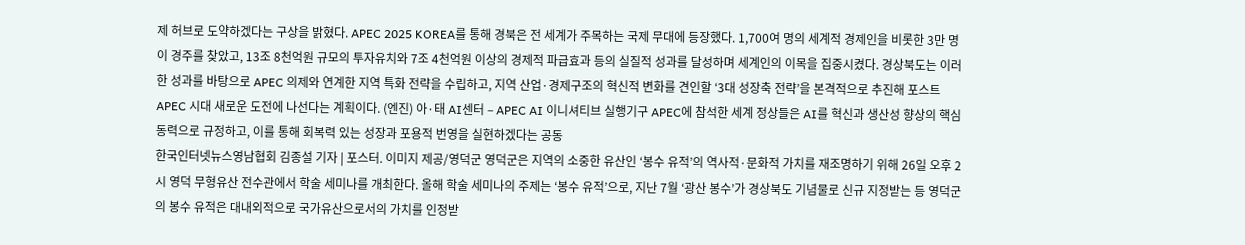제 허브로 도약하겠다는 구상을 밝혔다. APEC 2025 KOREA를 통해 경북은 전 세계가 주목하는 국제 무대에 등장했다. 1,700여 명의 세계적 경제인을 비롯한 3만 명이 경주를 찾았고, 13조 8천억원 규모의 투자유치와 7조 4천억원 이상의 경제적 파급효과 등의 실질적 성과를 달성하며 세계인의 이목을 집중시켰다. 경상북도는 이러한 성과를 바탕으로 APEC 의제와 연계한 지역 특화 전략을 수립하고, 지역 산업·경제구조의 혁신적 변화를 견인할 ‘3대 성장축 전략’을 본격적으로 추진해 포스트 APEC 시대 새로운 도전에 나선다는 계획이다. (엔진) 아·태 AI센터 – APEC AI 이니셔티브 실행기구 APEC에 참석한 세계 정상들은 AI를 혁신과 생산성 향상의 핵심 동력으로 규정하고, 이를 통해 회복력 있는 성장과 포용적 번영을 실현하겠다는 공동
한국인터넷뉴스영남협회 김종설 기자 | 포스터. 이미지 제공/영덕군 영덕군은 지역의 소중한 유산인 ‘봉수 유적’의 역사적·문화적 가치를 재조명하기 위해 26일 오후 2시 영덕 무형유산 전수관에서 학술 세미나를 개최한다. 올해 학술 세미나의 주제는 ‘봉수 유적’으로, 지난 7월 ‘광산 봉수’가 경상북도 기념물로 신규 지정받는 등 영덕군의 봉수 유적은 대내외적으로 국가유산으로서의 가치를 인정받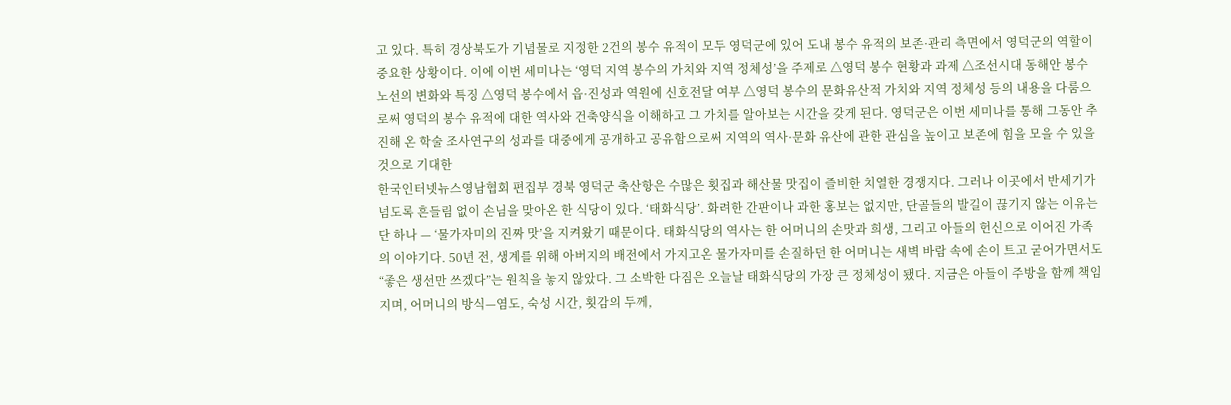고 있다. 특히 경상북도가 기념물로 지정한 2건의 봉수 유적이 모두 영덕군에 있어 도내 봉수 유적의 보존·관리 측면에서 영덕군의 역할이 중요한 상황이다. 이에 이번 세미나는 ‘영덕 지역 봉수의 가치와 지역 정체성’을 주제로 △영덕 봉수 현황과 과제 △조선시대 동해안 봉수 노선의 변화와 특징 △영덕 봉수에서 읍·진성과 역원에 신호전달 여부 △영덕 봉수의 문화유산적 가치와 지역 정체성 등의 내용을 다룸으로써 영덕의 봉수 유적에 대한 역사와 건축양식을 이해하고 그 가치를 알아보는 시간을 갖게 된다. 영덕군은 이번 세미나를 통해 그동안 추진해 온 학술 조사연구의 성과를 대중에게 공개하고 공유함으로써 지역의 역사·문화 유산에 관한 관심을 높이고 보존에 힘을 모을 수 있을 것으로 기대한
한국인터넷뉴스영남협회 편집부 경북 영덕군 축산항은 수많은 횟집과 해산물 맛집이 즐비한 치열한 경쟁지다. 그러나 이곳에서 반세기가 넘도록 흔들림 없이 손님을 맞아온 한 식당이 있다. ‘태화식당’. 화려한 간판이나 과한 홍보는 없지만, 단골들의 발길이 끊기지 않는 이유는 단 하나 — ‘물가자미의 진짜 맛’을 지켜왔기 때문이다. 태화식당의 역사는 한 어머니의 손맛과 희생, 그리고 아들의 헌신으로 이어진 가족의 이야기다. 50년 전, 생계를 위해 아버지의 배전에서 가지고온 물가자미를 손질하던 한 어머니는 새벽 바람 속에 손이 트고 굳어가면서도 “좋은 생선만 쓰겠다”는 원칙을 놓지 않았다. 그 소박한 다짐은 오늘날 태화식당의 가장 큰 정체성이 됐다. 지금은 아들이 주방을 함께 책임지며, 어머니의 방식—염도, 숙성 시간, 횟감의 두께,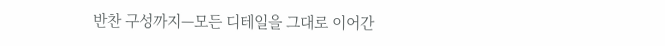반찬 구성까지—모든 디테일을 그대로 이어간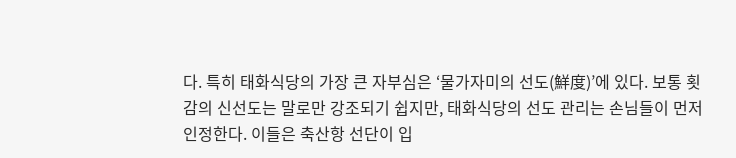다. 특히 태화식당의 가장 큰 자부심은 ‘물가자미의 선도(鮮度)’에 있다. 보통 횟감의 신선도는 말로만 강조되기 쉽지만, 태화식당의 선도 관리는 손님들이 먼저 인정한다. 이들은 축산항 선단이 입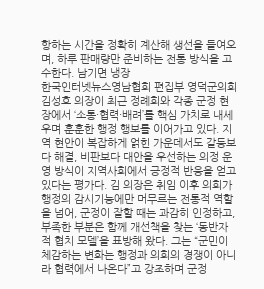항하는 시간을 정확히 계산해 생선을 들여오며, 하루 판매량만 준비하는 전통 방식을 고수한다. 남기면 냉장
한국인터넷뉴스영남협회 편집부 영덕군의회 김성호 의장이 최근 정례회와 각종 군정 현장에서 ‘소통·협력·배려’를 핵심 가치로 내세우며 훈훈한 행정 행보를 이어가고 있다. 지역 현안이 복잡하게 얽힌 가운데서도 갈등보다 해결, 비판보다 대안을 우선하는 의정 운영 방식이 지역사회에서 긍정적 반응을 얻고 있다는 평가다. 김 의장은 취임 이후 의회가 행정의 감시기능에만 머무르는 전통적 역할을 넘어, 군정이 잘할 때는 과감히 인정하고, 부족한 부분은 함께 개선책을 찾는 ‘동반자적 협치 모델’을 표방해 왔다. 그는 “군민이 체감하는 변화는 행정과 의회의 경쟁이 아니라 협력에서 나온다”고 강조하며 군정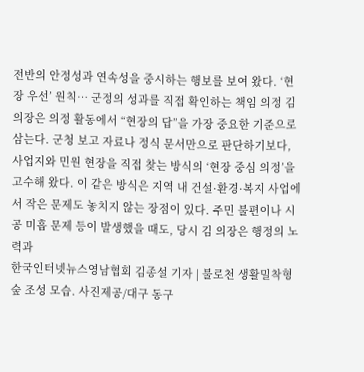전반의 안정성과 연속성을 중시하는 행보를 보여 왔다. ‘현장 우선’ 원칙… 군정의 성과를 직접 확인하는 책임 의정 김 의장은 의정 활동에서 “현장의 답”을 가장 중요한 기준으로 삼는다. 군청 보고 자료나 정식 문서만으로 판단하기보다, 사업지와 민원 현장을 직접 찾는 방식의 ‘현장 중심 의정’을 고수해 왔다. 이 같은 방식은 지역 내 건설·환경·복지 사업에서 작은 문제도 놓치지 않는 장점이 있다. 주민 불편이나 시공 미흡 문제 등이 발생했을 때도, 당시 김 의장은 행정의 노력과
한국인터넷뉴스영남협회 김종설 기자 | 불로천 생활밀착형 숲 조성 모습. 사진제공/대구 동구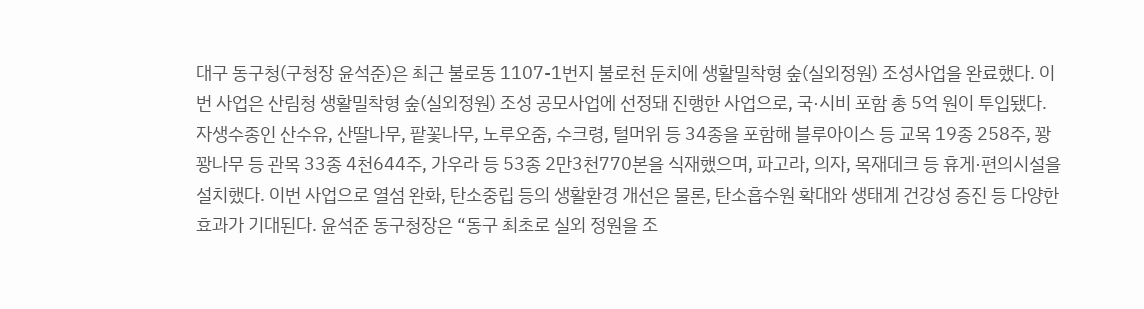대구 동구청(구청장 윤석준)은 최근 불로동 1107-1번지 불로천 둔치에 생활밀착형 숲(실외정원) 조성사업을 완료했다. 이번 사업은 산림청 생활밀착형 숲(실외정원) 조성 공모사업에 선정돼 진행한 사업으로, 국·시비 포함 총 5억 원이 투입됐다. 자생수종인 산수유, 산딸나무, 팥꽃나무, 노루오줌, 수크령, 털머위 등 34종을 포함해 블루아이스 등 교목 19종 258주, 꽝꽝나무 등 관목 33종 4천644주, 가우라 등 53종 2만3천770본을 식재했으며, 파고라, 의자, 목재데크 등 휴게·편의시설을 설치했다. 이번 사업으로 열섬 완화, 탄소중립 등의 생활환경 개선은 물론, 탄소흡수원 확대와 생태계 건강성 증진 등 다양한 효과가 기대된다. 윤석준 동구청장은 “동구 최초로 실외 정원을 조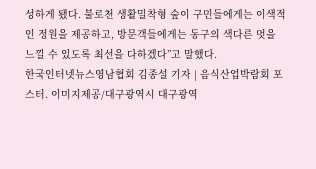성하게 됐다. 불로천 생활밀착형 숲이 구민들에게는 이색적인 정원을 제공하고, 방문객들에게는 동구의 색다른 멋을 느낄 수 있도록 최선을 다하겠다”고 말했다.
한국인터넷뉴스영남협회 김종설 기자 | 음식산업박람회 포스터. 이미지제공/대구광역시 대구광역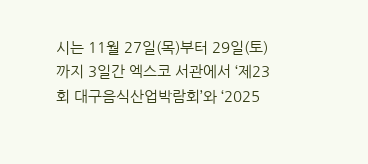시는 11월 27일(목)부터 29일(토)까지 3일간 엑스코 서관에서 ‘제23회 대구음식산업박람회’와 ‘2025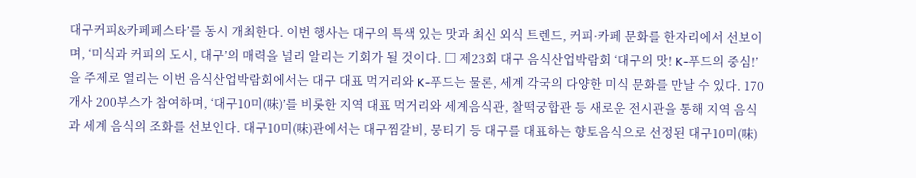대구커피&카페페스타’를 동시 개최한다. 이번 행사는 대구의 특색 있는 맛과 최신 외식 트렌드, 커피·카페 문화를 한자리에서 선보이며, ‘미식과 커피의 도시, 대구’의 매력을 널리 알리는 기회가 될 것이다. □ 제23회 대구 음식산업박람회 ‘대구의 맛! K-푸드의 중심!’을 주제로 열리는 이번 음식산업박람회에서는 대구 대표 먹거리와 K-푸드는 물론, 세계 각국의 다양한 미식 문화를 만날 수 있다. 170개사 200부스가 참여하며, ‘대구10미(味)’를 비롯한 지역 대표 먹거리와 세계음식관, 찰떡궁합관 등 새로운 전시관을 통해 지역 음식과 세계 음식의 조화를 선보인다. 대구10미(味)관에서는 대구찜갈비, 뭉티기 등 대구를 대표하는 향토음식으로 선정된 대구10미(味)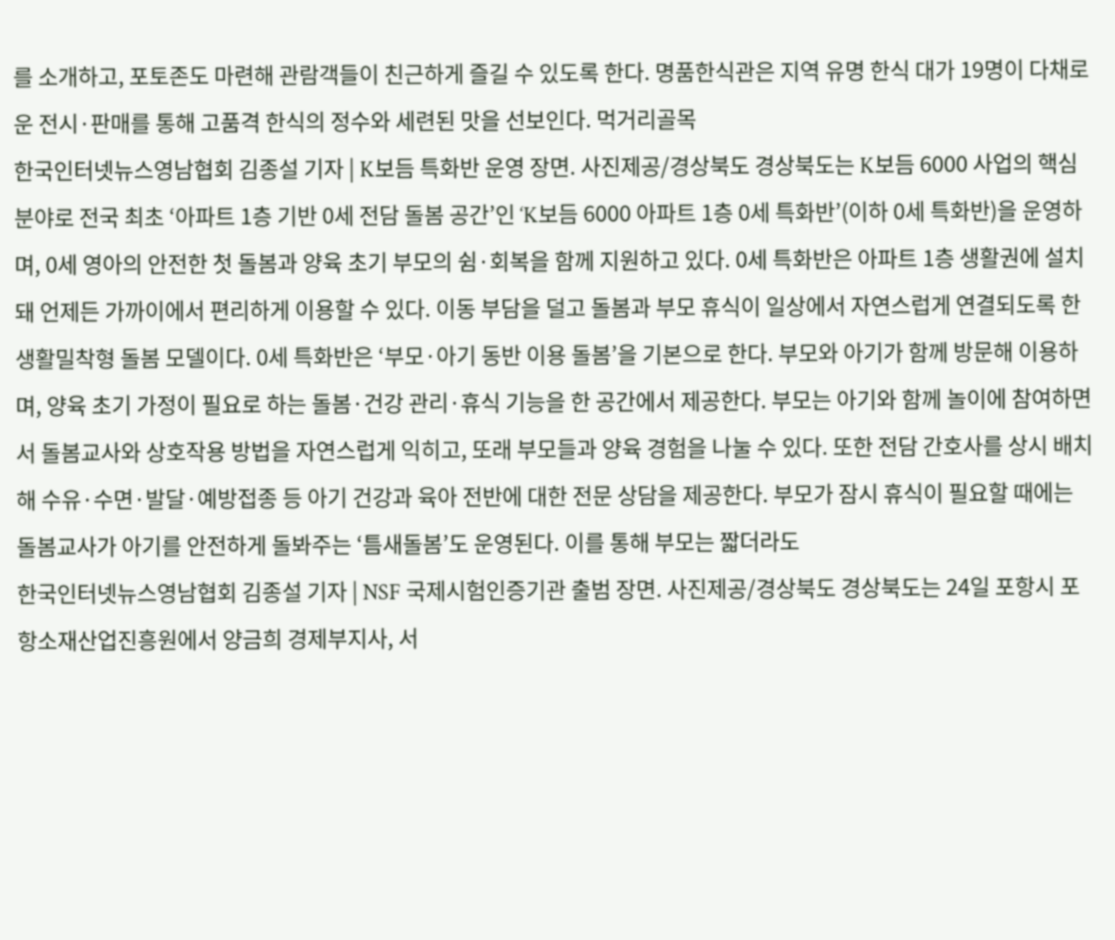를 소개하고, 포토존도 마련해 관람객들이 친근하게 즐길 수 있도록 한다. 명품한식관은 지역 유명 한식 대가 19명이 다채로운 전시·판매를 통해 고품격 한식의 정수와 세련된 맛을 선보인다. 먹거리골목
한국인터넷뉴스영남협회 김종설 기자 | K보듬 특화반 운영 장면. 사진제공/경상북도 경상북도는 K보듬 6000 사업의 핵심 분야로 전국 최초 ‘아파트 1층 기반 0세 전담 돌봄 공간’인 ‘K보듬 6000 아파트 1층 0세 특화반’(이하 0세 특화반)을 운영하며, 0세 영아의 안전한 첫 돌봄과 양육 초기 부모의 쉼·회복을 함께 지원하고 있다. 0세 특화반은 아파트 1층 생활권에 설치돼 언제든 가까이에서 편리하게 이용할 수 있다. 이동 부담을 덜고 돌봄과 부모 휴식이 일상에서 자연스럽게 연결되도록 한 생활밀착형 돌봄 모델이다. 0세 특화반은 ‘부모·아기 동반 이용 돌봄’을 기본으로 한다. 부모와 아기가 함께 방문해 이용하며, 양육 초기 가정이 필요로 하는 돌봄·건강 관리·휴식 기능을 한 공간에서 제공한다. 부모는 아기와 함께 놀이에 참여하면서 돌봄교사와 상호작용 방법을 자연스럽게 익히고, 또래 부모들과 양육 경험을 나눌 수 있다. 또한 전담 간호사를 상시 배치해 수유·수면·발달·예방접종 등 아기 건강과 육아 전반에 대한 전문 상담을 제공한다. 부모가 잠시 휴식이 필요할 때에는 돌봄교사가 아기를 안전하게 돌봐주는 ‘틈새돌봄’도 운영된다. 이를 통해 부모는 짧더라도
한국인터넷뉴스영남협회 김종설 기자 | NSF 국제시험인증기관 출범 장면. 사진제공/경상북도 경상북도는 24일 포항시 포항소재산업진흥원에서 양금희 경제부지사, 서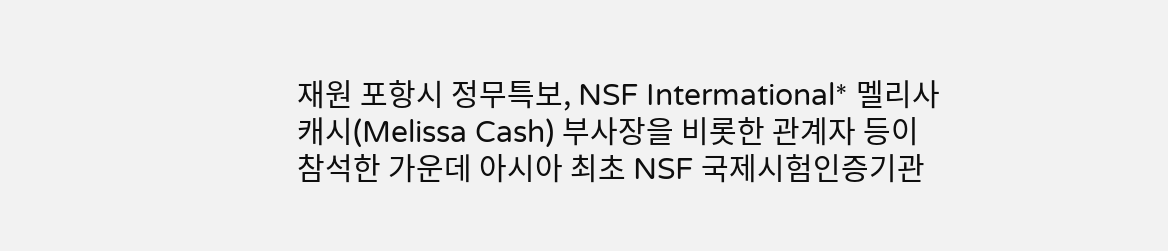재원 포항시 정무특보, NSF Intermational* 멜리사 캐시(Melissa Cash) 부사장을 비롯한 관계자 등이 참석한 가운데 아시아 최초 NSF 국제시험인증기관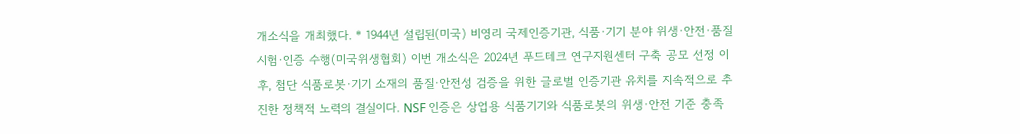개소식을 개최했다. * 1944년 설립된(미국) 비영리 국제인증기관, 식품·기기 분야 위생·안전·품질 시험·인증 수행(미국위생협회) 이번 개소식은 2024년 푸드테크 연구지원센터 구축 공모 선정 이후, 첨단 식품로봇·기기 소재의 품질·안전성 검증을 위한 글로벌 인증기관 유치를 지속적으로 추진한 정책적 노력의 결실이다. NSF 인증은 상업용 식품기기와 식품로봇의 위생·안전 기준 충족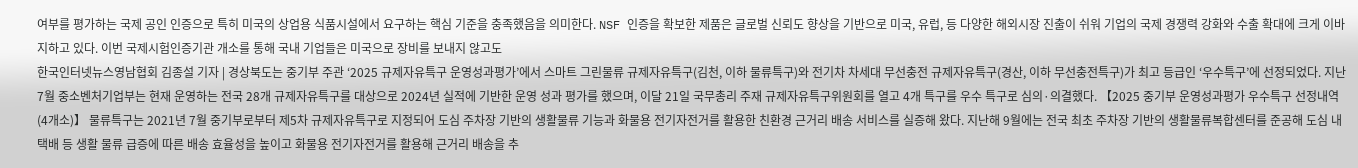여부를 평가하는 국제 공인 인증으로 특히 미국의 상업용 식품시설에서 요구하는 핵심 기준을 충족했음을 의미한다. NSF 인증을 확보한 제품은 글로벌 신뢰도 향상을 기반으로 미국, 유럽, 등 다양한 해외시장 진출이 쉬워 기업의 국제 경쟁력 강화와 수출 확대에 크게 이바지하고 있다. 이번 국제시험인증기관 개소를 통해 국내 기업들은 미국으로 장비를 보내지 않고도
한국인터넷뉴스영남협회 김종설 기자 | 경상북도는 중기부 주관 ‘2025 규제자유특구 운영성과평가’에서 스마트 그린물류 규제자유특구(김천, 이하 물류특구)와 전기차 차세대 무선충전 규제자유특구(경산, 이하 무선충전특구)가 최고 등급인 ‘우수특구’에 선정되었다. 지난 7월 중소벤처기업부는 현재 운영하는 전국 28개 규제자유특구를 대상으로 2024년 실적에 기반한 운영 성과 평가를 했으며, 이달 21일 국무총리 주재 규제자유특구위원회를 열고 4개 특구를 우수 특구로 심의·의결했다. 【2025 중기부 운영성과평가 우수특구 선정내역(4개소)】 물류특구는 2021년 7월 중기부로부터 제5차 규제자유특구로 지정되어 도심 주차장 기반의 생활물류 기능과 화물용 전기자전거를 활용한 친환경 근거리 배송 서비스를 실증해 왔다. 지난해 9월에는 전국 최초 주차장 기반의 생활물류복합센터를 준공해 도심 내 택배 등 생활 물류 급증에 따른 배송 효율성을 높이고 화물용 전기자전거를 활용해 근거리 배송을 추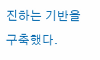진하는 기반을 구축했다.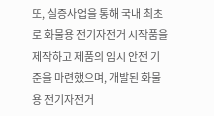또, 실증사업을 통해 국내 최초로 화물용 전기자전거 시작품을 제작하고 제품의 임시 안전 기준을 마련했으며, 개발된 화물용 전기자전거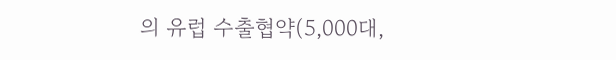의 유럽 수출협약(5,000대,